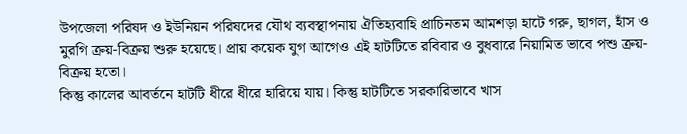উপজেলা পরিষদ ও ইউনিয়ন পরিষদের যৌথ ব্যবস্থাপনায় ঐতিহ্যবাহি প্রাচিনতম আমশড়া হাটে গরু, ছাগল, হাঁস ও মুরগি ক্রয়-বিক্রয় শুরু হয়েছে। প্রায় কয়েক যুগ আগেও এই হাটটিতে রবিবার ও বুধবারে নিয়ামিত ভাবে পশু ক্রয়- বিক্রয় হতো।
কিন্তু কালের আবর্তনে হাটটি ধীরে ধীরে হারিয়ে যায়। কিন্তু হাটটিতে সরকারিভাবে খাস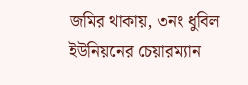জমির থাকায়, ৩নং ধুবিল ইউনিয়নের চেয়ারম্যান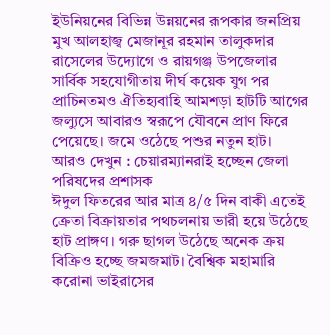ইউনিয়নের বিভিন্ন উন্নয়নের রূপকার জনপ্রিয় মুখ আলহাজ্ব মেজানূর রহমান তালুকদার রাসেলের উদ্যোগে ও রায়গঞ্জ উপজেলার সার্বিক সহযোগীতায় দীর্ঘ কয়েক যুগ পর প্রাচিনতমও ঐতিহ্যবাহি আমশড়া হাটটি আগের জল্যুসে আবারও স্বরূপে যৌবনে প্রাণ ফিরে পেয়েছে। জমে ওঠেছে পশুর নতুন হাট।
আরও দেখুন : চেয়ারম্যানরাই হচ্ছেন জেলা পরিষদের প্রশাসক
ঈদুল ফিতরের আর মাত্র ৪/৫ দিন বাকী এতেই ক্রেতা বিক্রায়তার পথচলনায় ভারী হয়ে উঠেছে হাট প্রাঙ্গণ। গরু ছাগল উঠেছে অনেক ক্রয় বিক্রিও হচ্ছে জমজমাট। বৈশ্বিক মহামারি করোনা ভাইরাসের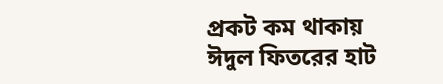প্রকট কম থাকায় ঈদুল ফিতরের হাট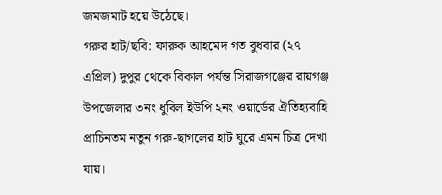জমজমাট হয়ে উঠেছে।
গরুর হাট/ছবি: ফারুক আহমেদ গত বুধবার (২৭ এপ্রিল) দুপুর থেকে বিকাল পর্যন্ত সিরাজগঞ্জের রায়গঞ্জ উপজেলার ৩নং ধুবিল ইউপি ২নং ওয়ার্ডের ঐতিহ্যবাহি প্রাচিনতম নতুন গরু-ছাগলের হাট ঘুরে এমন চিত্র দেখা যায়।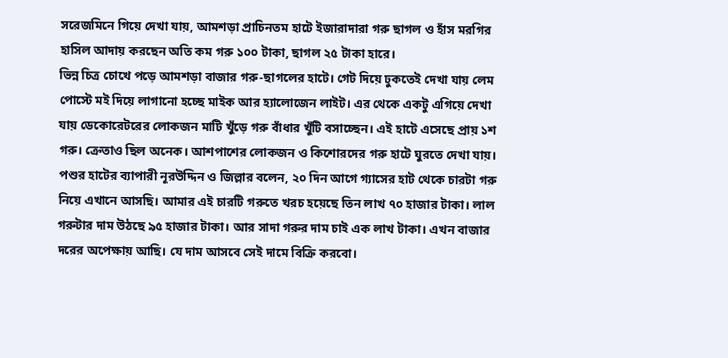সরেজমিনে গিয়ে দেখা যায়, আমশড়া প্রাচিনতম হাটে ইজারাদারা গরু ছাগল ও হাঁস মরগির হাসিল আদায় করছেন অতি কম গরু ১০০ টাকা, ছাগল ২৫ টাকা হারে।
ভিন্ন চিত্র চোখে পড়ে আমশড়া বাজার গরু-ছাগলের হাটে। গেট দিয়ে ঢুকতেই দেখা যায় লেম পোস্টে মই দিয়ে লাগানো হচ্ছে মাইক আর হ্যালোজেন লাইট। এর থেকে একটু এগিয়ে দেখা যায় ডেকোরেটরের লোকজন মাটি খুঁড়ে গরু বাঁধার খুঁটি বসাচ্ছেন। এই হাটে এসেছে প্রায় ১শ গরু। ক্রেতাও ছিল অনেক। আশপাশের লোকজন ও কিশোরদের গরু হাটে ঘুরতে দেখা যায়।
পশুর হাটের ব্যাপারী নূরউদ্দিন ও জিল্লার বলেন, ২০ দিন আগে গ্যাসের হাট থেকে চারটা গরু নিয়ে এখানে আসছি। আমার এই চারটি গরুতে খরচ হয়েছে তিন লাখ ৭০ হাজার টাকা। লাল গরুটার দাম উঠছে ৯৫ হাজার টাকা। আর সাদা গরুর দাম চাই এক লাখ টাকা। এখন বাজার দরের অপেক্ষায় আছি। যে দাম আসবে সেই দামে বিক্রি করবো।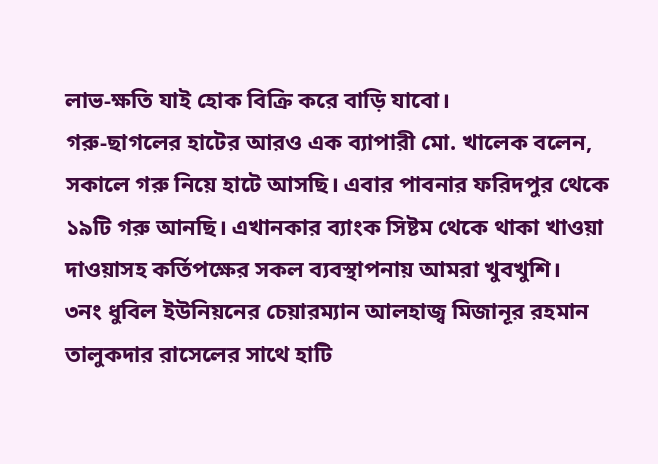লাভ-ক্ষতি যাই হোক বিক্রি করে বাড়ি যাবো।
গরু-ছাগলের হাটের আরও এক ব্যাপারী মো. খালেক বলেন, সকালে গরু নিয়ে হাটে আসছি। এবার পাবনার ফরিদপুর থেকে ১৯টি গরু আনছি। এখানকার ব্যাংক সিষ্টম থেকে থাকা খাওয়া দাওয়াসহ কর্তিপক্ষের সকল ব্যবস্থাপনায় আমরা খুবখুশি।
৩নং ধুবিল ইউনিয়নের চেয়ারম্যান আলহাজ্ব মিজানূর রহমান তালুকদার রাসেলের সাথে হাটি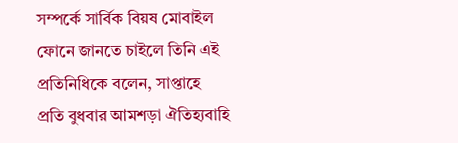সম্পর্কে সার্বিক বিয়ষ মোবাইল ফোনে জানতে চাইলে তিনি এই প্রতিনিধিকে বলেন, সাপ্তাহে প্রতি বুধবার আমশড়া ঐতিহ্যবাহি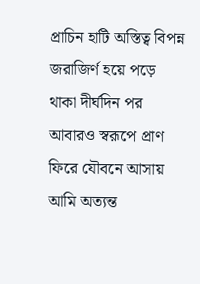প্রাচিন হাটি অস্তিত্ব বিপন্ন জরাজির্ণ হয়ে পড়ে থাকা দীর্ঘদিন পর আবারও স্বরূপে প্রাণ ফিরে যৌবনে আসায় আমি অত্যন্ত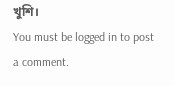খুশি।
You must be logged in to post a comment.